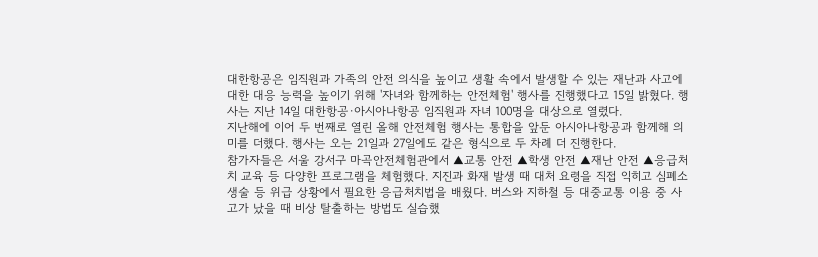대한항공은 임직원과 가족의 안전 의식을 높이고 생활 속에서 발생할 수 있는 재난과 사고에 대한 대응 능력을 높이기 위해 '자녀와 함께하는 안전체험' 행사를 진행했다고 15일 밝혔다. 행사는 지난 14일 대한항공·아시아나항공 임직원과 자녀 100명을 대상으로 열렸다.
지난해에 이어 두 번째로 열린 올해 안전체험 행사는 통합을 앞둔 아시아나항공과 함께해 의미를 더했다. 행사는 오는 21일과 27일에도 같은 형식으로 두 차례 더 진행한다.
참가자들은 서울 강서구 마곡안전체험관에서 ▲교통 안전 ▲학생 안전 ▲재난 안전 ▲응급처치 교육 등 다양한 프로그램을 체험했다. 지진과 화재 발생 때 대처 요령을 직접 익히고 심폐소생술 등 위급 상황에서 필요한 응급처치법을 배웠다. 버스와 지하철 등 대중교통 이용 중 사고가 났을 때 비상 탈출하는 방법도 실습했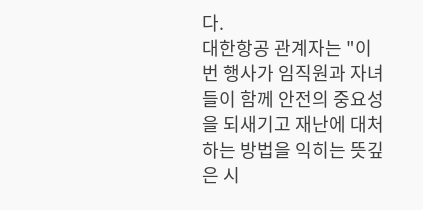다.
대한항공 관계자는 "이번 행사가 임직원과 자녀들이 함께 안전의 중요성을 되새기고 재난에 대처하는 방법을 익히는 뜻깊은 시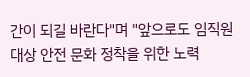간이 되길 바란다"며 "앞으로도 임직원 대상 안전 문화 정착을 위한 노력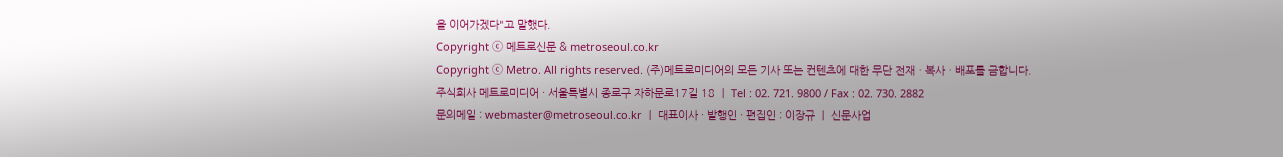을 이어가겠다"고 말했다.
Copyright ⓒ 메트로신문 & metroseoul.co.kr
Copyright ⓒ Metro. All rights reserved. (주)메트로미디어의 모든 기사 또는 컨텐츠에 대한 무단 전재ㆍ복사ㆍ배포를 금합니다.
주식회사 메트로미디어 · 서울특별시 종로구 자하문로17길 18 ㅣ Tel : 02. 721. 9800 / Fax : 02. 730. 2882
문의메일 : webmaster@metroseoul.co.kr ㅣ 대표이사 · 발행인 · 편집인 : 이장규 ㅣ 신문사업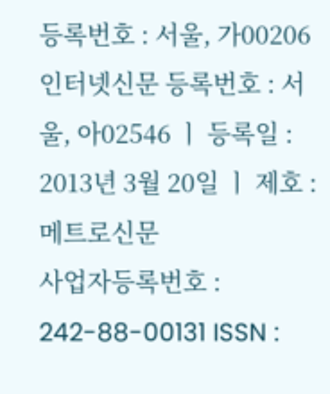등록번호 : 서울, 가00206
인터넷신문 등록번호 : 서울, 아02546 ㅣ 등록일 : 2013년 3월 20일 ㅣ 제호 : 메트로신문
사업자등록번호 : 242-88-00131 ISSN :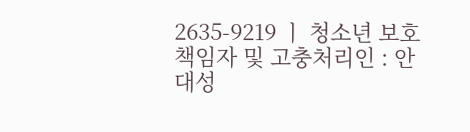2635-9219 ㅣ 청소년 보호책임자 및 고충처리인 : 안대성